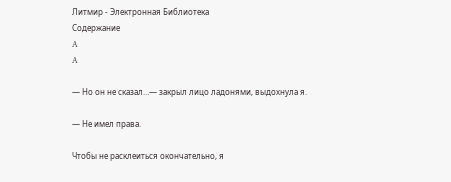Литмир - Электронная Библиотека
Содержание
A
A

— Но он не сказал…— закрыл лицо ладонями, выдохнула я.

— Не имел права.

Чтобы не расклеиться окончательно, я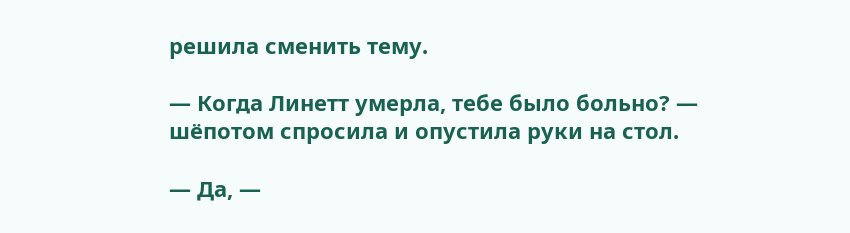решила сменить тему.

— Когда Линетт умерла, тебе было больно? — шёпотом спросила и опустила руки на стол.

— Да, —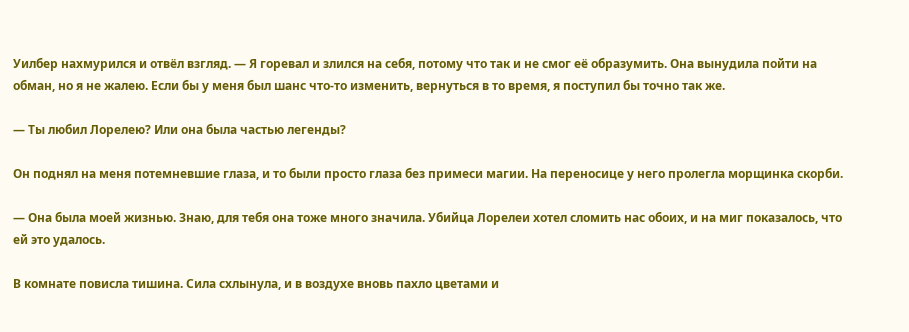Уилбер нахмурился и отвёл взгляд. — Я горевал и злился на себя, потому что так и не смог её образумить. Она вынудила пойти на обман, но я не жалею. Если бы у меня был шанс что-то изменить, вернуться в то время, я поступил бы точно так же.

— Ты любил Лорелею? Или она была частью легенды?

Он поднял на меня потемневшие глаза, и то были просто глаза без примеси магии. На переносице у него пролегла морщинка скорби.

— Она была моей жизнью. Знаю, для тебя она тоже много значила. Убийца Лорелеи хотел сломить нас обоих, и на миг показалось, что ей это удалось.

В комнате повисла тишина. Сила схлынула, и в воздухе вновь пахло цветами и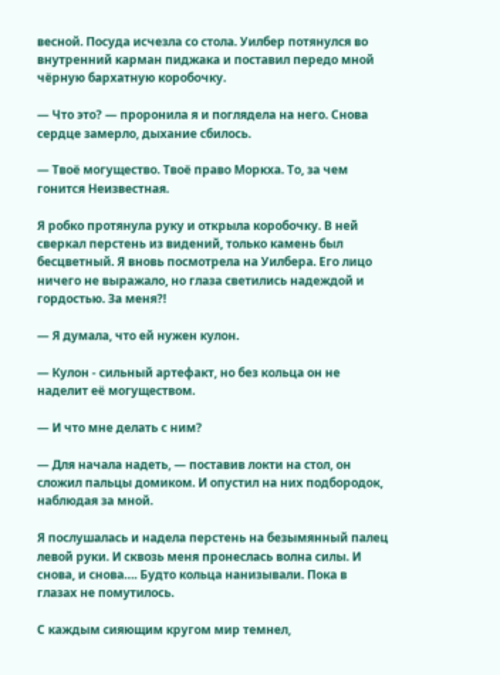весной. Посуда исчезла со стола. Уилбер потянулся во внутренний карман пиджака и поставил передо мной чёрную бархатную коробочку.

— Что это? — проронила я и поглядела на него. Снова сердце замерло, дыхание сбилось.

— Твоё могущество. Твоё право Моркха. То, за чем гонится Неизвестная.

Я робко протянула руку и открыла коробочку. В ней сверкал перстень из видений, только камень был бесцветный. Я вновь посмотрела на Уилбера. Его лицо ничего не выражало, но глаза светились надеждой и гордостью. За меня?!

— Я думала, что ей нужен кулон.

— Кулон - сильный артефакт, но без кольца он не наделит её могуществом.

— И что мне делать с ним?

— Для начала надеть, — поставив локти на стол, он сложил пальцы домиком. И опустил на них подбородок, наблюдая за мной.

Я послушалась и надела перстень на безымянный палец левой руки. И сквозь меня пронеслась волна силы. И снова, и снова…. Будто кольца нанизывали. Пока в глазах не помутилось.

С каждым сияющим кругом мир темнел,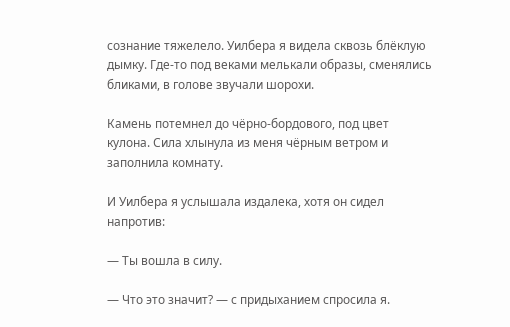сознание тяжелело. Уилбера я видела сквозь блёклую дымку. Где-то под веками мелькали образы, сменялись бликами, в голове звучали шорохи.

Камень потемнел до чёрно-бордового, под цвет кулона. Сила хлынула из меня чёрным ветром и заполнила комнату.

И Уилбера я услышала издалека, хотя он сидел напротив:

— Ты вошла в силу.

— Что это значит? — с придыханием спросила я.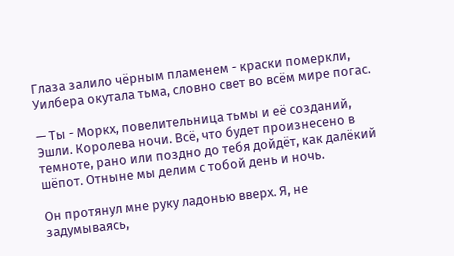Глаза залило чёрным пламенем - краски померкли, Уилбера окутала тьма, словно свет во всём мире погас.

— Ты - Моркх, повелительница тьмы и её созданий, Эшли. Королева ночи. Всё, что будет произнесено в темноте, рано или поздно до тебя дойдёт, как далёкий шёпот. Отныне мы делим с тобой день и ночь.

Он протянул мне руку ладонью вверх. Я, не задумываясь,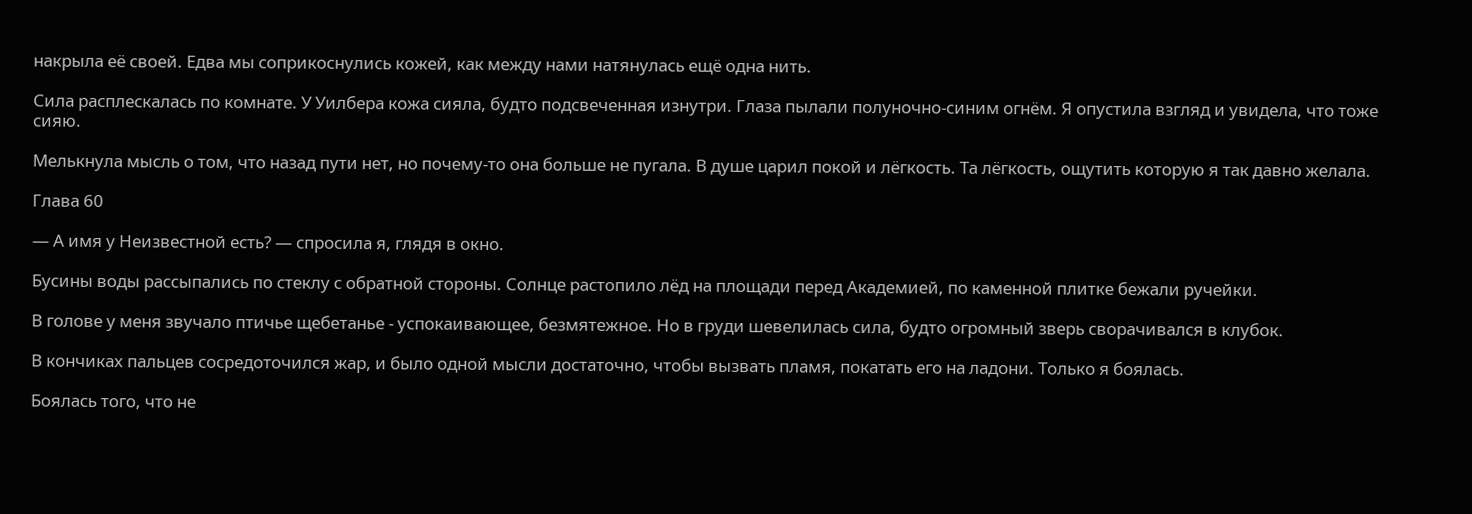накрыла её своей. Едва мы соприкоснулись кожей, как между нами натянулась ещё одна нить.

Сила расплескалась по комнате. У Уилбера кожа сияла, будто подсвеченная изнутри. Глаза пылали полуночно-синим огнём. Я опустила взгляд и увидела, что тоже сияю.

Мелькнула мысль о том, что назад пути нет, но почему-то она больше не пугала. В душе царил покой и лёгкость. Та лёгкость, ощутить которую я так давно желала.

Глава 60

— А имя у Неизвестной есть? — спросила я, глядя в окно.

Бусины воды рассыпались по стеклу с обратной стороны. Солнце растопило лёд на площади перед Академией, по каменной плитке бежали ручейки.

В голове у меня звучало птичье щебетанье - успокаивающее, безмятежное. Но в груди шевелилась сила, будто огромный зверь сворачивался в клубок.

В кончиках пальцев сосредоточился жар, и было одной мысли достаточно, чтобы вызвать пламя, покатать его на ладони. Только я боялась.

Боялась того, что не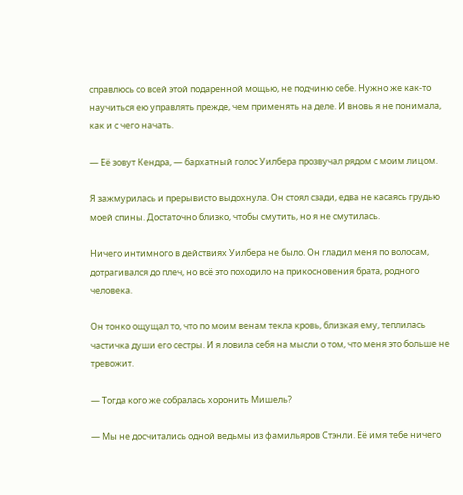справлюсь со всей этой подаренной мощью, не подчиню себе. Нужно же как-то научиться ею управлять прежде, чем применять на деле. И вновь я не понимала, как и с чего начать.

— Её зовут Кендра, — бархатный голос Уилбера прозвучал рядом с моим лицом.

Я зажмурилась и прерывисто выдохнула. Он стоял сзади, едва не касаясь грудью моей спины. Достаточно близко, чтобы смутить, но я не смутилась.

Ничего интимного в действиях Уилбера не было. Он гладил меня по волосам, дотрагивался до плеч, но всё это походило на прикосновения брата, родного человека.

Он тонко ощущал то, что по моим венам текла кровь, близкая ему, теплилась частичка души его сестры. И я ловила себя на мысли о том, что меня это больше не тревожит.

— Тогда кого же собралась хоронить Мишель?

— Мы не досчитались одной ведьмы из фамильяров Стэнли. Её имя тебе ничего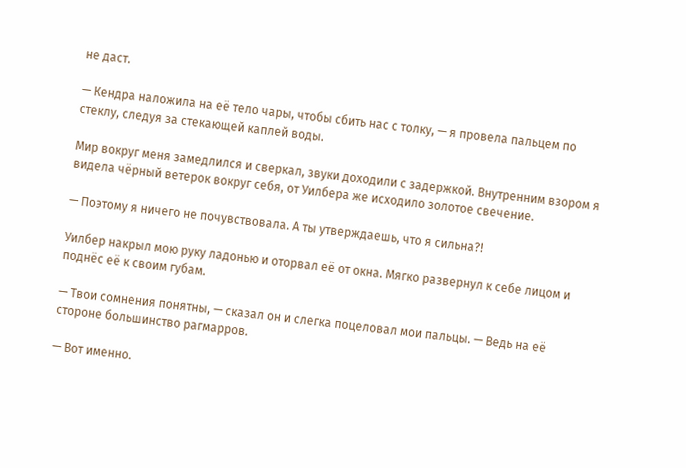не даст.

— Кендра наложила на её тело чары, чтобы сбить нас с толку, — я провела пальцем по стеклу, следуя за стекающей каплей воды.

Мир вокруг меня замедлился и сверкал, звуки доходили с задержкой. Внутренним взором я видела чёрный ветерок вокруг себя, от Уилбера же исходило золотое свечение.

— Поэтому я ничего не почувствовала. А ты утверждаешь, что я сильна?!

Уилбер накрыл мою руку ладонью и оторвал её от окна. Мягко развернул к себе лицом и поднёс её к своим губам.

— Твои сомнения понятны, — сказал он и слегка поцеловал мои пальцы. — Ведь на её стороне большинство рагмарров.

— Вот именно.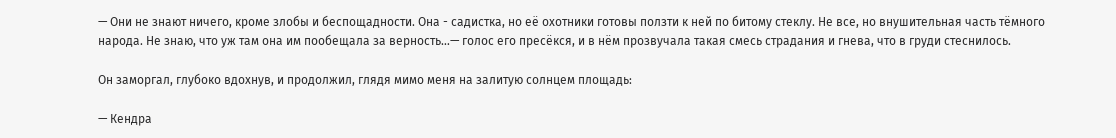— Они не знают ничего, кроме злобы и беспощадности. Она - садистка, но её охотники готовы ползти к ней по битому стеклу. Не все, но внушительная часть тёмного народа. Не знаю, что уж там она им пообещала за верность…— голос его пресёкся, и в нём прозвучала такая смесь страдания и гнева, что в груди стеснилось.

Он заморгал, глубоко вдохнув, и продолжил, глядя мимо меня на залитую солнцем площадь:

— Кендра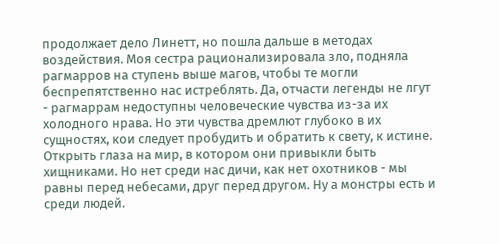продолжает дело Линетт, но пошла дальше в методах воздействия. Моя сестра рационализировала зло, подняла рагмарров на ступень выше магов, чтобы те могли беспрепятственно нас истреблять. Да, отчасти легенды не лгут - рагмаррам недоступны человеческие чувства из-за их холодного нрава. Но эти чувства дремлют глубоко в их сущностях, кои следует пробудить и обратить к свету, к истине. Открыть глаза на мир, в котором они привыкли быть хищниками. Но нет среди нас дичи, как нет охотников - мы равны перед небесами, друг перед другом. Ну а монстры есть и среди людей.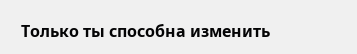Только ты способна изменить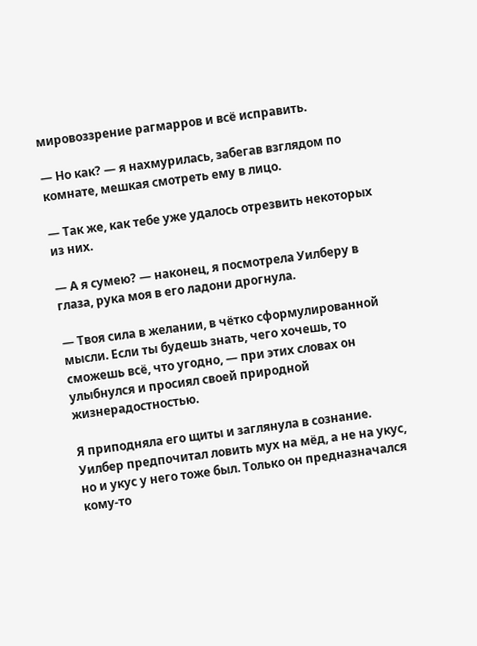мировоззрение рагмарров и всё исправить.

— Но как? — я нахмурилась, забегав взглядом по комнате, мешкая смотреть ему в лицо.

— Так же, как тебе уже удалось отрезвить некоторых из них.

— А я сумею? — наконец, я посмотрела Уилберу в глаза, рука моя в его ладони дрогнула.

— Твоя сила в желании, в чётко сформулированной мысли. Если ты будешь знать, чего хочешь, то сможешь всё, что угодно, — при этих словах он улыбнулся и просиял своей природной жизнерадостностью.

Я приподняла его щиты и заглянула в сознание. Уилбер предпочитал ловить мух на мёд, а не на укус, но и укус у него тоже был. Только он предназначался кому-то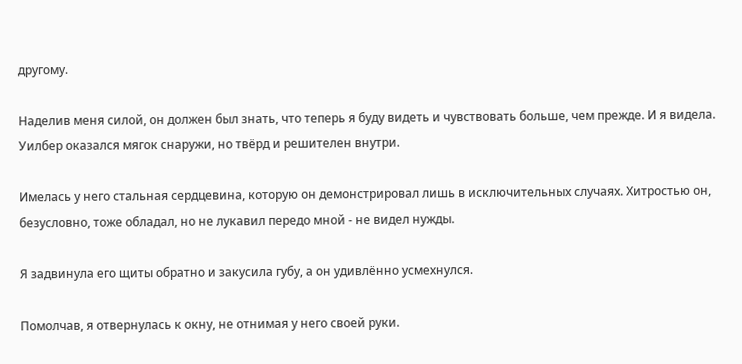другому.

Наделив меня силой, он должен был знать, что теперь я буду видеть и чувствовать больше, чем прежде. И я видела. Уилбер оказался мягок снаружи, но твёрд и решителен внутри.

Имелась у него стальная сердцевина, которую он демонстрировал лишь в исключительных случаях. Хитростью он, безусловно, тоже обладал, но не лукавил передо мной - не видел нужды.

Я задвинула его щиты обратно и закусила губу, а он удивлённо усмехнулся.

Помолчав, я отвернулась к окну, не отнимая у него своей руки.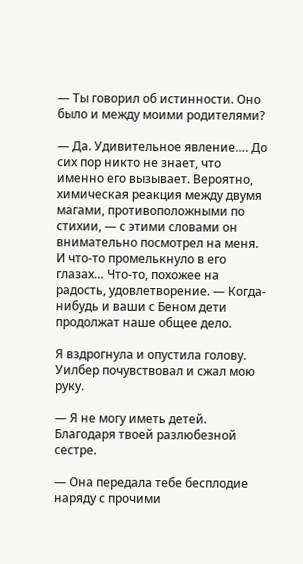— Ты говорил об истинности. Оно было и между моими родителями?

— Да. Удивительное явление…. До сих пор никто не знает, что именно его вызывает. Вероятно, химическая реакция между двумя магами, противоположными по стихии, — с этими словами он внимательно посмотрел на меня. И что-то промелькнуло в его глазах… Что-то, похожее на радость, удовлетворение. — Когда-нибудь и ваши с Беном дети продолжат наше общее дело.

Я вздрогнула и опустила голову. Уилбер почувствовал и сжал мою руку.

— Я не могу иметь детей. Благодаря твоей разлюбезной сестре.

— Она передала тебе бесплодие наряду с прочими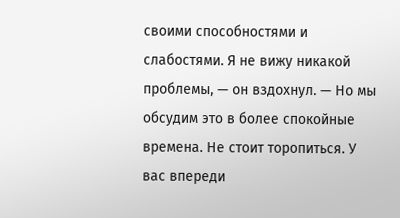своими способностями и слабостями. Я не вижу никакой проблемы, — он вздохнул. — Но мы обсудим это в более спокойные времена. Не стоит торопиться. У вас впереди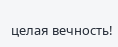целая вечность!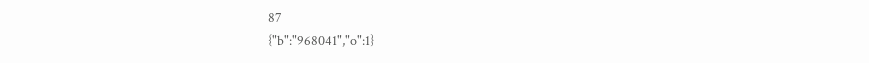87
{"b":"968041","o":1}